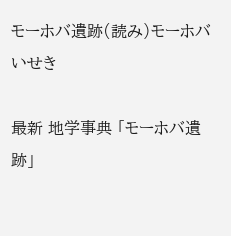モーホバ遺跡(読み)モーホバいせき

最新 地学事典 「モーホバ遺跡」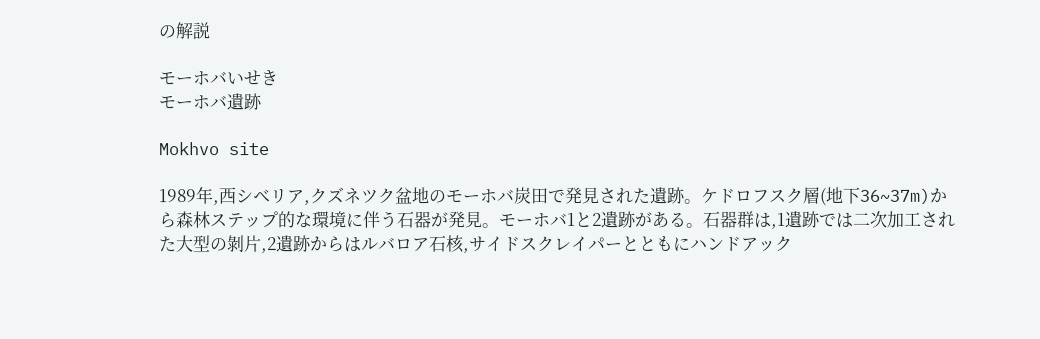の解説

モーホバいせき
モーホバ遺跡

Mokhvo site

1989年,西シベリア,クズネツク盆地のモーホバ炭田で発見された遺跡。ケドロフスク層(地下36~37m)から森林ステップ的な環境に伴う石器が発見。モーホバ1と2遺跡がある。石器群は,1遺跡では二次加工された大型の剝片,2遺跡からはルバロア石核,サイドスクレイパーとともにハンドアック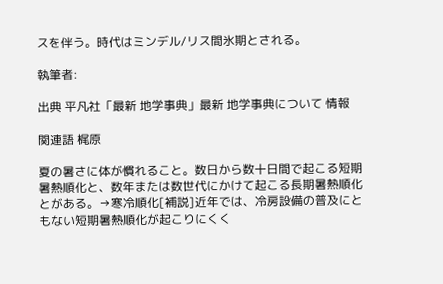スを伴う。時代はミンデル/リス間氷期とされる。

執筆者:

出典 平凡社「最新 地学事典」最新 地学事典について 情報

関連語 梶原

夏の暑さに体が慣れること。数日から数十日間で起こる短期暑熱順化と、数年または数世代にかけて起こる長期暑熱順化とがある。→寒冷順化[補説]近年では、冷房設備の普及にともない短期暑熱順化が起こりにくく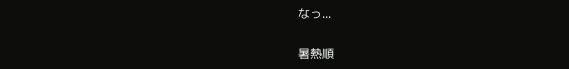なっ...

暑熱順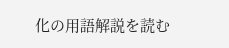化の用語解説を読む